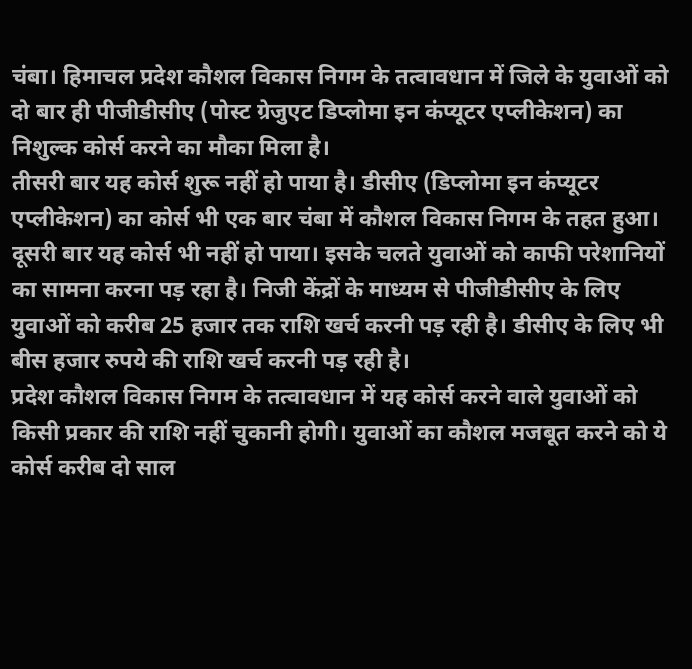चंबा। हिमाचल प्रदेश कौशल विकास निगम के तत्वावधान में जिले के युवाओं को दो बार ही पीजीडीसीए (पोस्ट ग्रेजुएट डिप्लोमा इन कंप्यूटर एप्लीकेशन) का निशुल्क कोर्स करने का मौका मिला है।
तीसरी बार यह कोर्स शुरू नहीं हो पाया है। डीसीए (डिप्लोमा इन कंप्यूटर एप्लीकेशन) का कोर्स भी एक बार चंबा में कौशल विकास निगम के तहत हुआ। दूसरी बार यह कोर्स भी नहीं हो पाया। इसके चलते युवाओं को काफी परेशानियों का सामना करना पड़ रहा है। निजी केंद्रों के माध्यम से पीजीडीसीए के लिए युवाओं को करीब 25 हजार तक राशि खर्च करनी पड़ रही है। डीसीए के लिए भी बीस हजार रुपये की राशि खर्च करनी पड़ रही है।
प्रदेश कौशल विकास निगम के तत्वावधान में यह कोर्स करने वाले युवाओं को किसी प्रकार की राशि नहीं चुकानी होगी। युवाओं का कौशल मजबूत करने को ये कोर्स करीब दो साल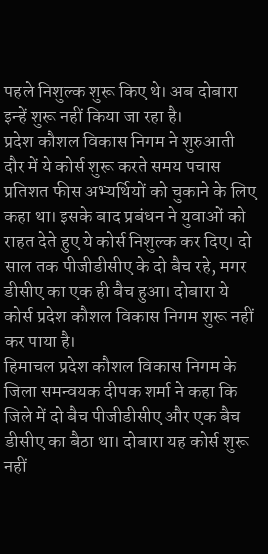पहले निशुल्क शुरू किए थे। अब दोबारा इन्हें शुरू नहीं किया जा रहा है।
प्रदेश कौशल विकास निगम ने शुरुआती दौर में ये कोर्स शुरू करते समय पचास प्रतिशत फीस अभ्यर्थियों को चुकाने के लिए कहा था। इसके बाद प्रबंधन ने युवाओं को राहत देते हुए ये कोर्स निशुल्क कर दिए। दो साल तक पीजीडीसीए के दो बैच रहे, मगर डीसीए का एक ही बैच हुआ। दोबारा ये कोर्स प्रदेश कौशल विकास निगम शुरू नहीं कर पाया है।
हिमाचल प्रदेश कौशल विकास निगम के जिला समन्वयक दीपक शर्मा ने कहा कि जिले में दो बैच पीजीडीसीए और एक बैच डीसीए का बैठा था। दोबारा यह कोर्स शुरू नहीं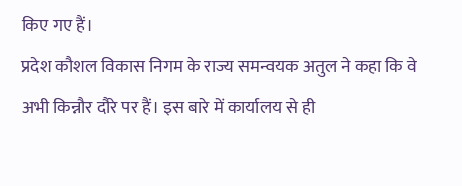किए गए हैं।
प्रदेश कौशल विकास निगम के राज्य समन्वयक अतुल ने कहा कि वे अभी किन्नौर दौरे पर हैं। इस बारे में कार्यालय से ही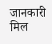जानकारी मिल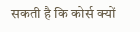सकती है कि कोर्स क्यों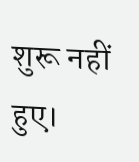शुरू नहीं हुए।